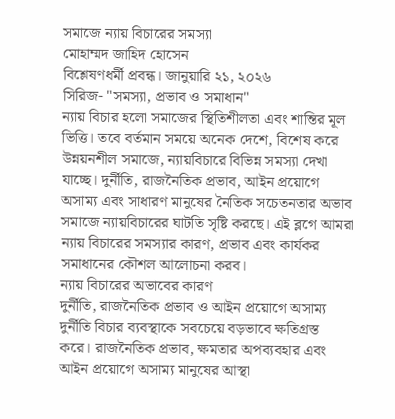সমাজে ন্যায় বিচারের সমস্যা
মোহাম্মদ জাহিদ হোসেন
বিশ্লেষণধর্মী প্রবন্ধ। জানুয়ারি ২১, ২০২৬
সিরিজ- "সমস্যা, প্রভাব ও সমাধান"
ন্যায় বিচার হলো সমাজের স্থিতিশীলতা এবং শান্তির মূল ভিত্তি। তবে বর্তমান সময়ে অনেক দেশে, বিশেষ করে উন্নয়নশীল সমাজে, ন্যায়বিচারে বিভিন্ন সমস্যা দেখা যাচ্ছে। দুর্নীতি, রাজনৈতিক প্রভাব, আইন প্রয়োগে অসাম্য এবং সাধারণ মানুষের নৈতিক সচেতনতার অভাব সমাজে ন্যায়বিচারের ঘাটতি সৃষ্টি করছে। এই ব্লগে আমরা ন্যায় বিচারের সমস্যার কারণ, প্রভাব এবং কার্যকর সমাধানের কৌশল আলোচনা করব।
ন্যায় বিচারের অভাবের কারণ
দুর্নীতি, রাজনৈতিক প্রভাব ও আইন প্রয়োগে অসাম্য
দুর্নীতি বিচার ব্যবস্থাকে সবচেয়ে বড়ভাবে ক্ষতিগ্রস্ত করে। রাজনৈতিক প্রভাব, ক্ষমতার অপব্যবহার এবং আইন প্রয়োগে অসাম্য মানুষের আস্থা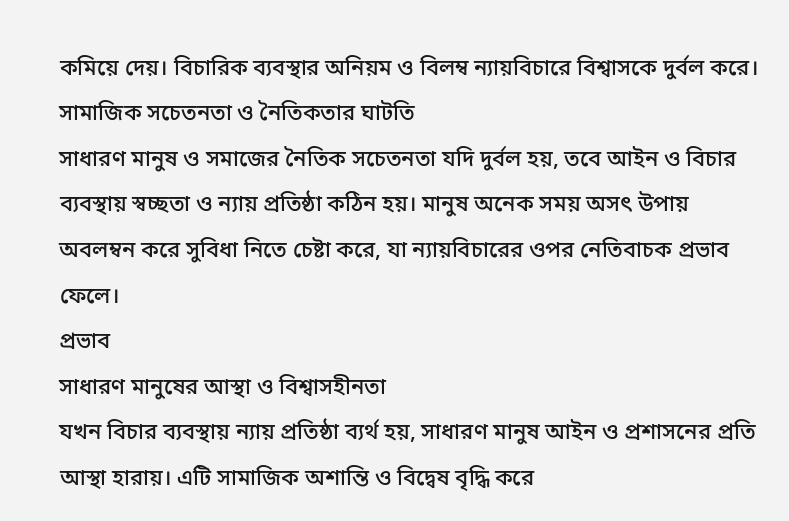কমিয়ে দেয়। বিচারিক ব্যবস্থার অনিয়ম ও বিলম্ব ন্যায়বিচারে বিশ্বাসকে দুর্বল করে।
সামাজিক সচেতনতা ও নৈতিকতার ঘাটতি
সাধারণ মানুষ ও সমাজের নৈতিক সচেতনতা যদি দুর্বল হয়, তবে আইন ও বিচার ব্যবস্থায় স্বচ্ছতা ও ন্যায় প্রতিষ্ঠা কঠিন হয়। মানুষ অনেক সময় অসৎ উপায় অবলম্বন করে সুবিধা নিতে চেষ্টা করে, যা ন্যায়বিচারের ওপর নেতিবাচক প্রভাব ফেলে।
প্রভাব
সাধারণ মানুষের আস্থা ও বিশ্বাসহীনতা
যখন বিচার ব্যবস্থায় ন্যায় প্রতিষ্ঠা ব্যর্থ হয়, সাধারণ মানুষ আইন ও প্রশাসনের প্রতি আস্থা হারায়। এটি সামাজিক অশান্তি ও বিদ্বেষ বৃদ্ধি করে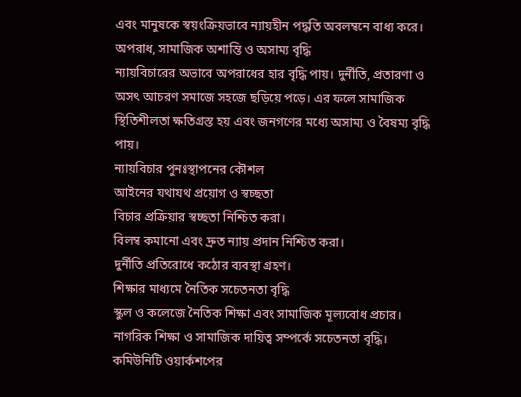এবং মানুষকে স্বয়ংক্রিয়ভাবে ন্যায়হীন পদ্ধতি অবলম্বনে বাধ্য করে।
অপরাধ, সামাজিক অশান্তি ও অসাম্য বৃদ্ধি
ন্যায়বিচারের অভাবে অপরাধের হার বৃদ্ধি পায়। দুর্নীতি, প্রতারণা ও অসৎ আচরণ সমাজে সহজে ছড়িয়ে পড়ে। এর ফলে সামাজিক স্থিতিশীলতা ক্ষতিগ্রস্ত হয় এবং জনগণের মধ্যে অসাম্য ও বৈষম্য বৃদ্ধি পায়।
ন্যায়বিচার পুনঃস্থাপনের কৌশল
আইনের যথাযথ প্রয়োগ ও স্বচ্ছতা
বিচার প্রক্রিয়ার স্বচ্ছতা নিশ্চিত করা।
বিলম্ব কমানো এবং দ্রুত ন্যায় প্রদান নিশ্চিত করা।
দুর্নীতি প্রতিরোধে কঠোর ব্যবস্থা গ্রহণ।
শিক্ষার মাধ্যমে নৈতিক সচেতনতা বৃদ্ধি
স্কুল ও কলেজে নৈতিক শিক্ষা এবং সামাজিক মূল্যবোধ প্রচার।
নাগরিক শিক্ষা ও সামাজিক দায়িত্ব সম্পর্কে সচেতনতা বৃদ্ধি।
কমিউনিটি ওয়ার্কশপের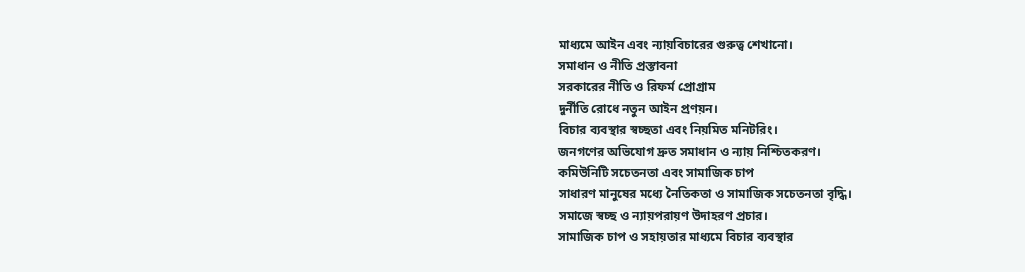মাধ্যমে আইন এবং ন্যায়বিচারের গুরুত্ব শেখানো।
সমাধান ও নীতি প্রস্তাবনা
সরকারের নীতি ও রিফর্ম প্রোগ্রাম
দুর্নীতি রোধে নতুন আইন প্রণয়ন।
বিচার ব্যবস্থার স্বচ্ছতা এবং নিয়মিত মনিটরিং।
জনগণের অভিযোগ দ্রুত সমাধান ও ন্যায় নিশ্চিতকরণ।
কমিউনিটি সচেতনতা এবং সামাজিক চাপ
সাধারণ মানুষের মধ্যে নৈতিকতা ও সামাজিক সচেতনতা বৃদ্ধি।
সমাজে স্বচ্ছ ও ন্যায়পরায়ণ উদাহরণ প্রচার।
সামাজিক চাপ ও সহায়তার মাধ্যমে বিচার ব্যবস্থার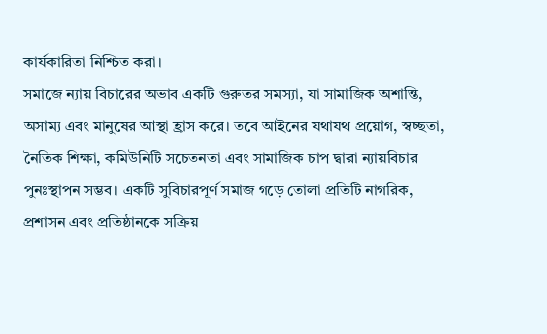কার্যকারিতা নিশ্চিত করা।
সমাজে ন্যায় বিচারের অভাব একটি গুরুতর সমস্যা, যা সামাজিক অশান্তি, অসাম্য এবং মানুষের আস্থা হ্রাস করে। তবে আইনের যথাযথ প্রয়োগ, স্বচ্ছতা, নৈতিক শিক্ষা, কমিউনিটি সচেতনতা এবং সামাজিক চাপ দ্বারা ন্যায়বিচার পুনঃস্থাপন সম্ভব। একটি সুবিচারপূর্ণ সমাজ গড়ে তোলা প্রতিটি নাগরিক, প্রশাসন এবং প্রতিষ্ঠানকে সক্রিয়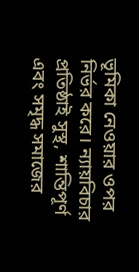ভূমিকা নেওয়ার ওপর নির্ভর করে। ন্যায়বিচার প্রতিষ্ঠাই সুস্থ, শান্তিপূর্ণ এবং সমৃদ্ধ সমাজের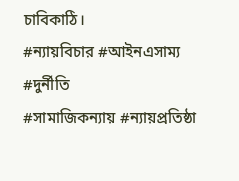চাবিকাঠি।
#ন্যায়বিচার #আইনএসাম্য #দুর্নীতি
#সামাজিকন্যায় #ন্যায়প্রতিষ্ঠা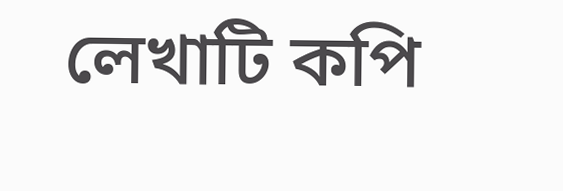লেখাটি কপি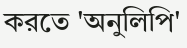করতে 'অনুলিপি'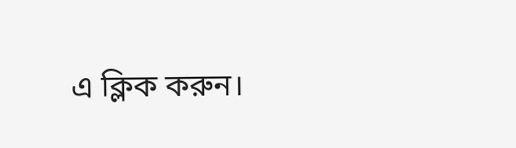এ ক্লিক করুন।